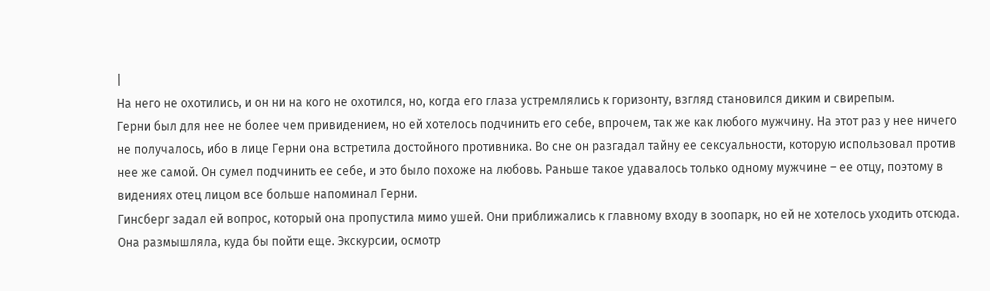|
На него не охотились, и он ни на кого не охотился, но, когда его глаза устремлялись к горизонту, взгляд становился диким и свирепым.
Герни был для нее не более чем привидением, но ей хотелось подчинить его себе, впрочем, так же как любого мужчину. На этот раз у нее ничего не получалось, ибо в лице Герни она встретила достойного противника. Во сне он разгадал тайну ее сексуальности, которую использовал против нее же самой. Он сумел подчинить ее себе, и это было похоже на любовь. Раньше такое удавалось только одному мужчине – ее отцу, поэтому в видениях отец лицом все больше напоминал Герни.
Гинсберг задал ей вопрос, который она пропустила мимо ушей. Они приближались к главному входу в зоопарк, но ей не хотелось уходить отсюда. Она размышляла, куда бы пойти еще. Экскурсии, осмотр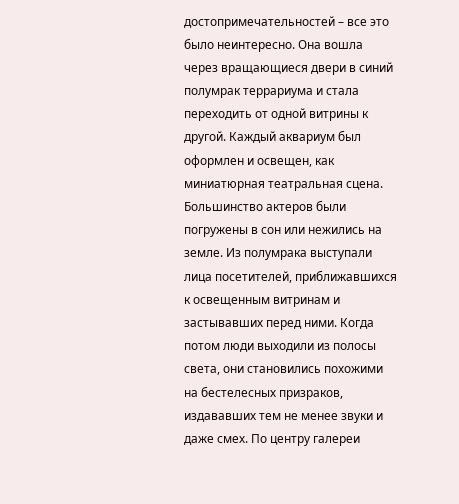достопримечательностей – все это было неинтересно. Она вошла через вращающиеся двери в синий полумрак террариума и стала переходить от одной витрины к другой. Каждый аквариум был оформлен и освещен, как миниатюрная театральная сцена. Большинство актеров были погружены в сон или нежились на земле. Из полумрака выступали лица посетителей, приближавшихся к освещенным витринам и застывавших перед ними. Когда потом люди выходили из полосы света, они становились похожими на бестелесных призраков, издававших тем не менее звуки и даже смех. По центру галереи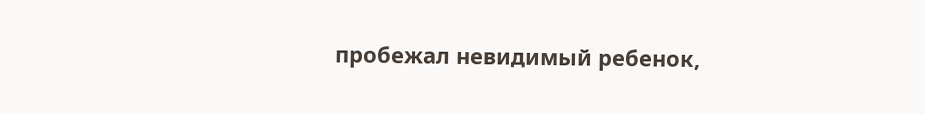пробежал невидимый ребенок,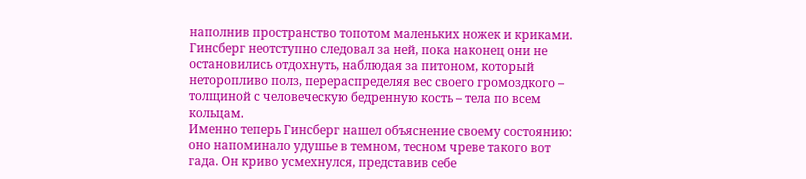наполнив пространство топотом маленьких ножек и криками.
Гинсберг неотступно следовал за ней, пока наконец они не остановились отдохнуть, наблюдая за питоном, который неторопливо полз, перераспределяя вес своего громоздкого – толщиной с человеческую бедренную кость – тела по всем кольцам.
Именно теперь Гинсберг нашел объяснение своему состоянию: оно напоминало удушье в темном, тесном чреве такого вот гада. Он криво усмехнулся, представив себе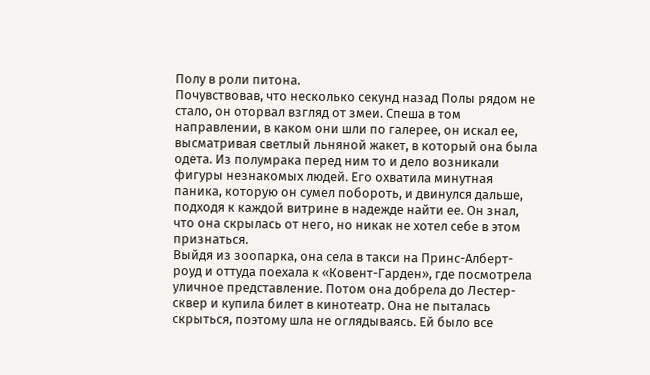Полу в роли питона.
Почувствовав, что несколько секунд назад Полы рядом не стало, он оторвал взгляд от змеи. Спеша в том направлении, в каком они шли по галерее, он искал ее, высматривая светлый льняной жакет, в который она была одета. Из полумрака перед ним то и дело возникали фигуры незнакомых людей. Его охватила минутная паника, которую он сумел побороть, и двинулся дальше, подходя к каждой витрине в надежде найти ее. Он знал, что она скрылась от него, но никак не хотел себе в этом признаться.
Выйдя из зоопарка, она села в такси на Принс-Алберт-роуд и оттуда поехала к «Ковент-Гарден», где посмотрела уличное представление. Потом она добрела до Лестер-сквер и купила билет в кинотеатр. Она не пыталась скрыться, поэтому шла не оглядываясь. Ей было все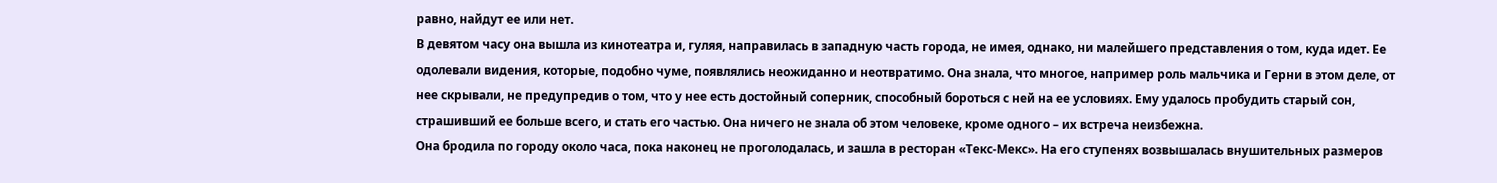равно, найдут ее или нет.
В девятом часу она вышла из кинотеатра и, гуляя, направилась в западную часть города, не имея, однако, ни малейшего представления о том, куда идет. Ее одолевали видения, которые, подобно чуме, появлялись неожиданно и неотвратимо. Она знала, что многое, например роль мальчика и Герни в этом деле, от нее скрывали, не предупредив о том, что у нее есть достойный соперник, способный бороться с ней на ее условиях. Ему удалось пробудить старый сон, страшивший ее больше всего, и стать его частью. Она ничего не знала об этом человеке, кроме одного – их встреча неизбежна.
Она бродила по городу около часа, пока наконец не проголодалась, и зашла в ресторан «Текс-Мекс». На его ступенях возвышалась внушительных размеров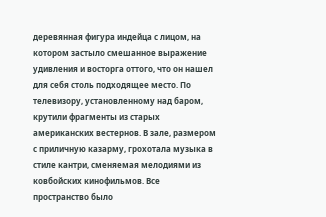деревянная фигура индейца с лицом, на котором застыло смешанное выражение удивления и восторга оттого, что он нашел для себя столь подходящее место. По телевизору, установленному над баром, крутили фрагменты из старых американских вестернов. В зале, размером с приличную казарму, грохотала музыка в стиле кантри, сменяемая мелодиями из ковбойских кинофильмов. Все пространство было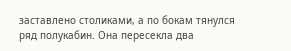заставлено столиками, а по бокам тянулся ряд полукабин. Она пересекла два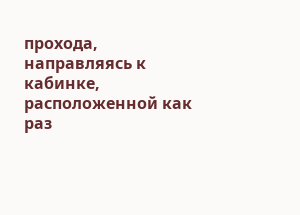прохода, направляясь к кабинке, расположенной как раз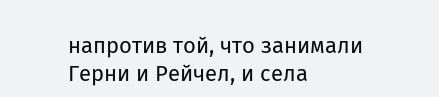напротив той, что занимали Герни и Рейчел, и села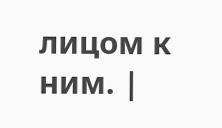лицом к ним. |